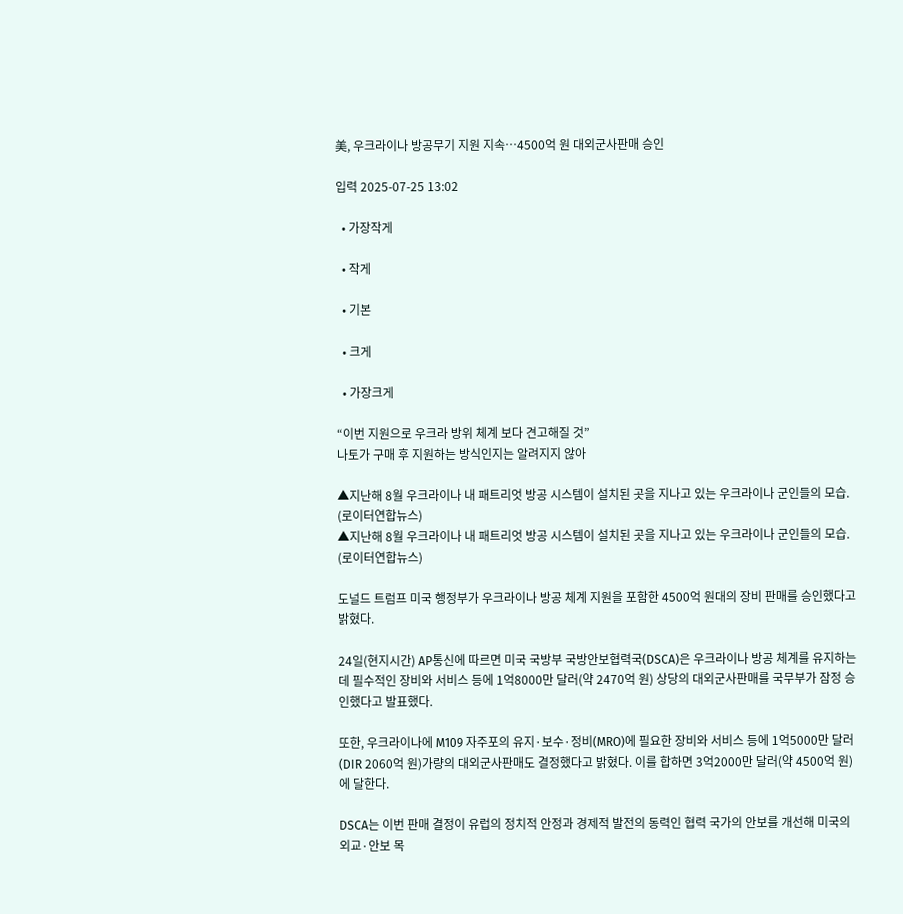美, 우크라이나 방공무기 지원 지속…4500억 원 대외군사판매 승인

입력 2025-07-25 13:02

  • 가장작게

  • 작게

  • 기본

  • 크게

  • 가장크게

“이번 지원으로 우크라 방위 체계 보다 견고해질 것”
나토가 구매 후 지원하는 방식인지는 알려지지 않아

▲지난해 8월 우크라이나 내 패트리엇 방공 시스템이 설치된 곳을 지나고 있는 우크라이나 군인들의 모습. (로이터연합뉴스)
▲지난해 8월 우크라이나 내 패트리엇 방공 시스템이 설치된 곳을 지나고 있는 우크라이나 군인들의 모습. (로이터연합뉴스)

도널드 트럼프 미국 행정부가 우크라이나 방공 체계 지원을 포함한 4500억 원대의 장비 판매를 승인했다고 밝혔다.

24일(현지시간) AP통신에 따르면 미국 국방부 국방안보협력국(DSCA)은 우크라이나 방공 체계를 유지하는 데 필수적인 장비와 서비스 등에 1억8000만 달러(약 2470억 원) 상당의 대외군사판매를 국무부가 잠정 승인했다고 발표했다.

또한, 우크라이나에 M109 자주포의 유지·보수·정비(MRO)에 필요한 장비와 서비스 등에 1억5000만 달러(DIR 2060억 원)가량의 대외군사판매도 결정했다고 밝혔다. 이를 합하면 3억2000만 달러(약 4500억 원)에 달한다.

DSCA는 이번 판매 결정이 유럽의 정치적 안정과 경제적 발전의 동력인 협력 국가의 안보를 개선해 미국의 외교·안보 목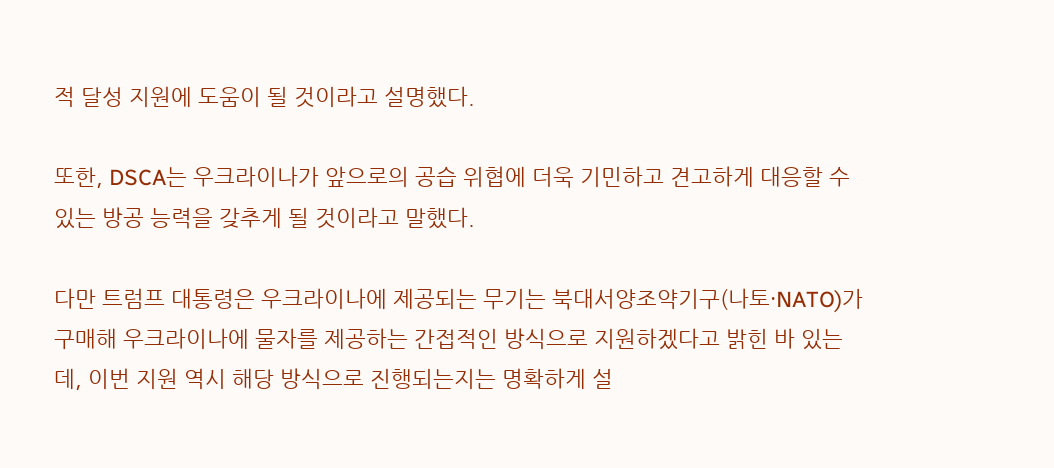적 달성 지원에 도움이 될 것이라고 설명했다.

또한, DSCA는 우크라이나가 앞으로의 공습 위협에 더욱 기민하고 견고하게 대응할 수 있는 방공 능력을 갖추게 될 것이라고 말했다.

다만 트럼프 대통령은 우크라이나에 제공되는 무기는 북대서양조약기구(나토·NATO)가 구매해 우크라이나에 물자를 제공하는 간접적인 방식으로 지원하겠다고 밝힌 바 있는데, 이번 지원 역시 해당 방식으로 진행되는지는 명확하게 설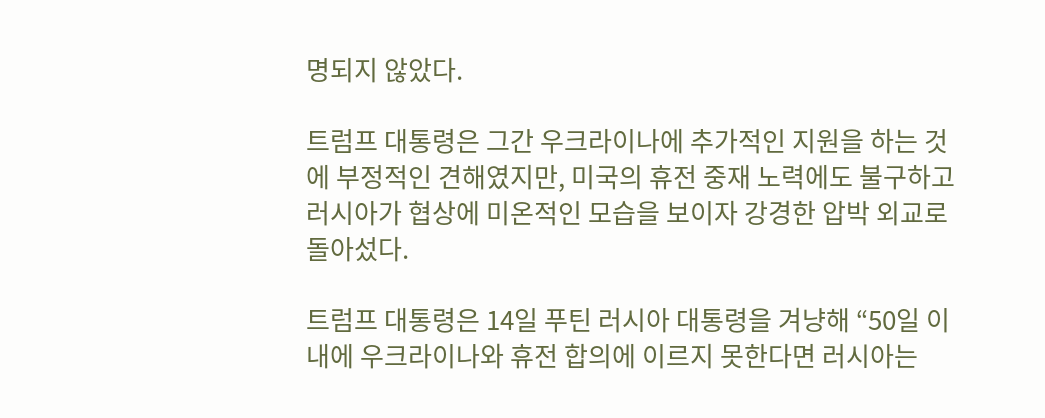명되지 않았다.

트럼프 대통령은 그간 우크라이나에 추가적인 지원을 하는 것에 부정적인 견해였지만, 미국의 휴전 중재 노력에도 불구하고 러시아가 협상에 미온적인 모습을 보이자 강경한 압박 외교로 돌아섰다.

트럼프 대통령은 14일 푸틴 러시아 대통령을 겨냥해 “50일 이내에 우크라이나와 휴전 합의에 이르지 못한다면 러시아는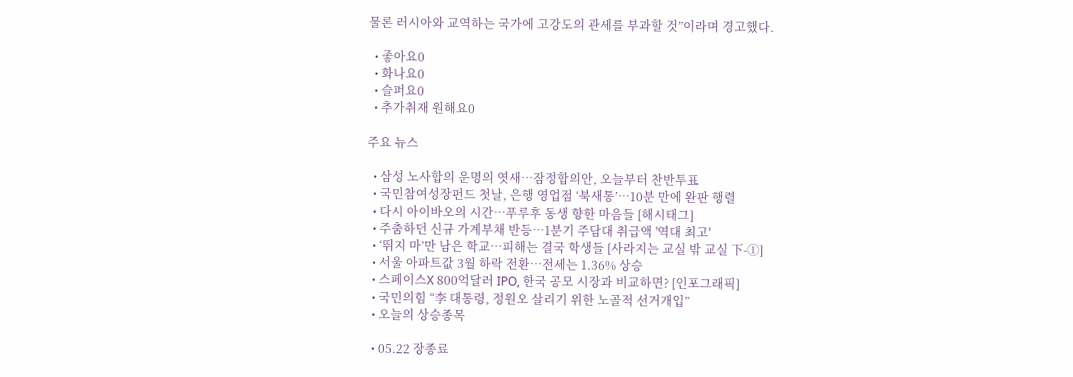물론 러시아와 교역하는 국가에 고강도의 관세를 부과할 것”이라며 경고했다.

  • 좋아요0
  • 화나요0
  • 슬퍼요0
  • 추가취재 원해요0

주요 뉴스

  • 삼성 노사합의 운명의 엿새⋯잠정합의안, 오늘부터 찬반투표
  • 국민참여성장펀드 첫날, 은행 영업점 ‘북새통’⋯10분 만에 완판 행렬
  • 다시 아이바오의 시간…푸루후 동생 향한 마음들 [해시태그]
  • 주춤하던 신규 가계부채 반등⋯1분기 주담대 취급액 '역대 최고'
  • ‘뛰지 마’만 남은 학교…피해는 결국 학생들 [사라지는 교실 밖 교실 下-①]
  • 서울 아파트값 3월 하락 전환⋯전세는 1.36% 상승
  • 스페이스X 800억달러 IPO, 한국 공모 시장과 비교하면? [인포그래픽]
  • 국민의힘 “李 대통령, 정원오 살리기 위한 노골적 선거개입”
  • 오늘의 상승종목

  • 05.22 장종료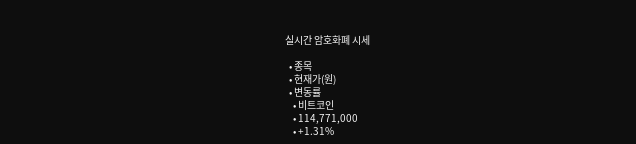실시간 암호화폐 시세

  • 종목
  • 현재가(원)
  • 변동률
    • 비트코인
    • 114,771,000
    • +1.31%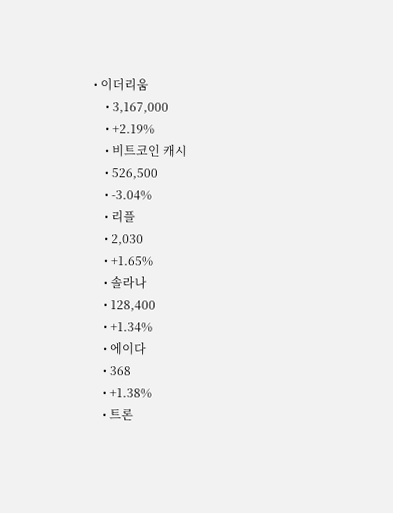• 이더리움
    • 3,167,000
    • +2.19%
    • 비트코인 캐시
    • 526,500
    • -3.04%
    • 리플
    • 2,030
    • +1.65%
    • 솔라나
    • 128,400
    • +1.34%
    • 에이다
    • 368
    • +1.38%
    • 트론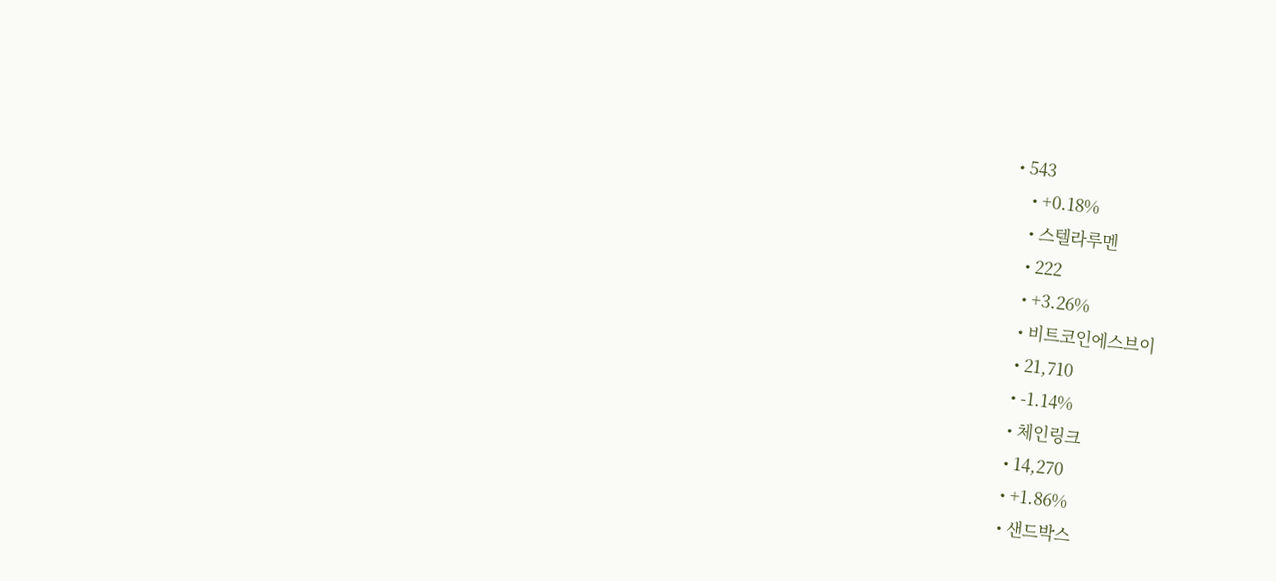• 543
    • +0.18%
    • 스텔라루멘
    • 222
    • +3.26%
    • 비트코인에스브이
    • 21,710
    • -1.14%
    • 체인링크
    • 14,270
    • +1.86%
    • 샌드박스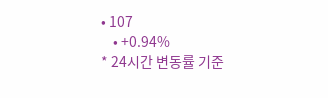• 107
    • +0.94%
* 24시간 변동률 기준